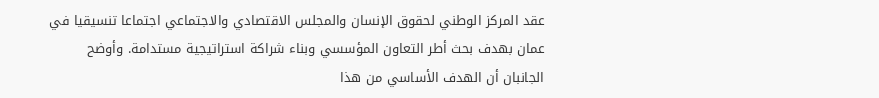عقد المركز الوطني لحقوق الإنسان والمجلس الاقتصادي والاجتماعي اجتماعا تنسيقيا في عمان بهدف بحث أطر التعاون المؤسسي وبناء شراكة استراتيجية مستدامة. وأوضح الجانبان أن الهدف الأساسي من هذا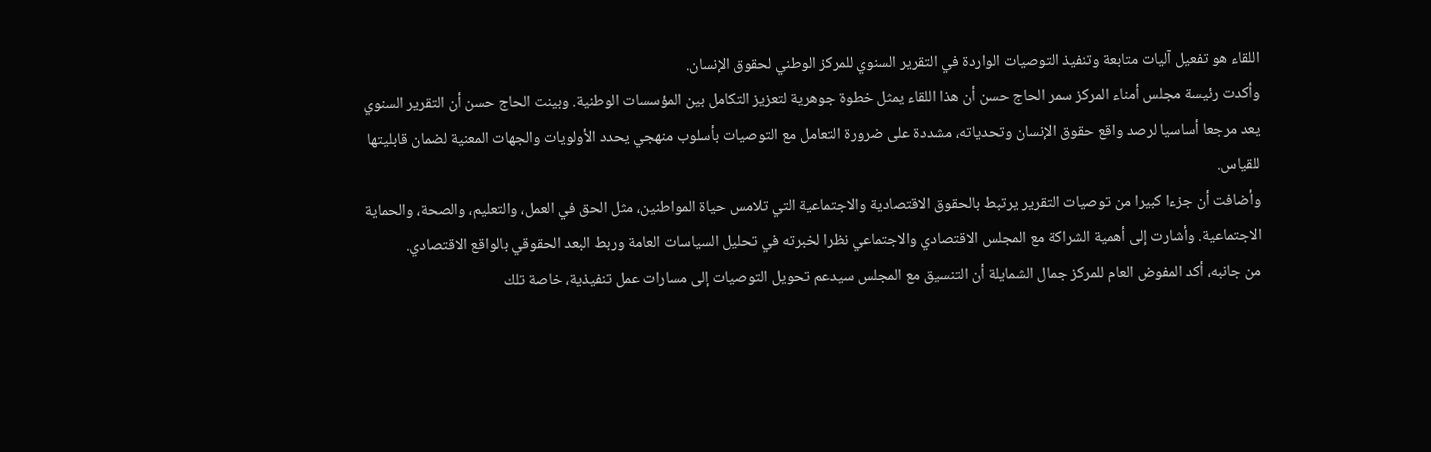اللقاء هو تفعيل آليات متابعة وتنفيذ التوصيات الواردة في التقرير السنوي للمركز الوطني لحقوق الإنسان.
وأكدت رئيسة مجلس أمناء المركز سمر الحاج حسن أن هذا اللقاء يمثل خطوة جوهرية لتعزيز التكامل بين المؤسسات الوطنية. وبينت الحاج حسن أن التقرير السنوي يعد مرجعا أساسيا لرصد واقع حقوق الإنسان وتحدياته، مشددة على ضرورة التعامل مع التوصيات بأسلوب منهجي يحدد الأولويات والجهات المعنية لضمان قابليتها للقياس.
وأضافت أن جزءا كبيرا من توصيات التقرير يرتبط بالحقوق الاقتصادية والاجتماعية التي تلامس حياة المواطنين، مثل الحق في العمل، والتعليم، والصحة، والحماية الاجتماعية. وأشارت إلى أهمية الشراكة مع المجلس الاقتصادي والاجتماعي نظرا لخبرته في تحليل السياسات العامة وربط البعد الحقوقي بالواقع الاقتصادي.
من جانبه، أكد المفوض العام للمركز جمال الشمايلة أن التنسيق مع المجلس سيدعم تحويل التوصيات إلى مسارات عمل تنفيذية، خاصة تلك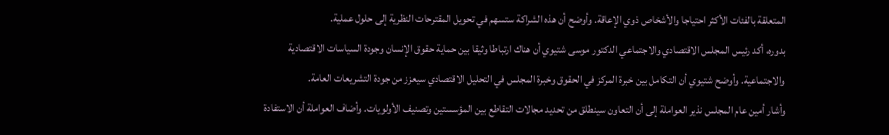المتعلقة بالفئات الأكثر احتياجا والأشخاص ذوي الإعاقة. وأوضح أن هذه الشراكة ستسهم في تحويل المقترحات النظرية إلى حلول عملية.
بدوره، أكد رئيس المجلس الاقتصادي والاجتماعي الدكتور موسى شتيوي أن هناك ارتباطا وثيقا بين حماية حقوق الإنسان وجودة السياسات الاقتصادية والاجتماعية. وأوضح شتيوي أن التكامل بين خبرة المركز في الحقوق وخبرة المجلس في التحليل الاقتصادي سيعزز من جودة التشريعات العامة.
وأشار أمين عام المجلس نذير العواملة إلى أن التعاون سينطلق من تحديد مجالات التقاطع بين المؤسستين وتصنيف الأولويات. وأضاف العواملة أن الاستفادة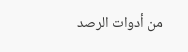من أدوات الرصد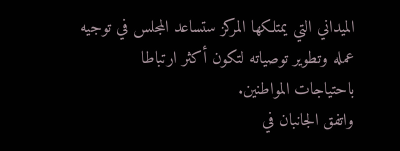الميداني التي يمتلكها المركز ستساعد المجلس في توجيه عمله وتطوير توصياته لتكون أكثر ارتباطا باحتياجات المواطنين.
واتفق الجانبان في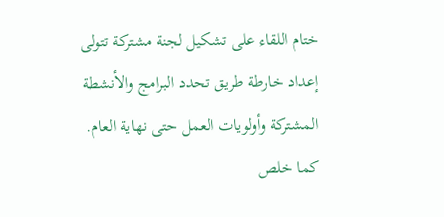ختام اللقاء على تشكيل لجنة مشتركة تتولى إعداد خارطة طريق تحدد البرامج والأنشطة المشتركة وأولويات العمل حتى نهاية العام. كما خلص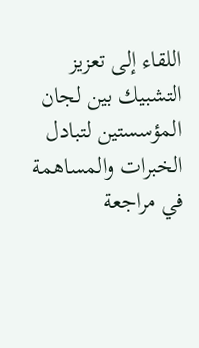اللقاء إلى تعزيز التشبيك بين لجان المؤسستين لتبادل الخبرات والمساهمة في مراجعة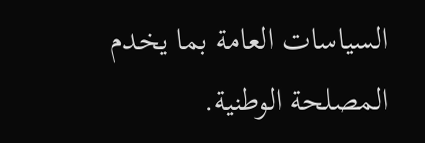السياسات العامة بما يخدم المصلحة الوطنية.